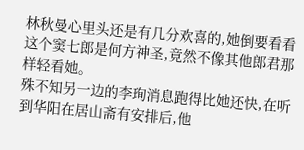林秋曼心里头还是有几分欢喜的,她倒要看看这个窦七郎是何方神圣,竟然不像其他郎君那样轻看她。
殊不知另一边的李珣消息跑得比她还快,在听到华阳在居山斋有安排后,他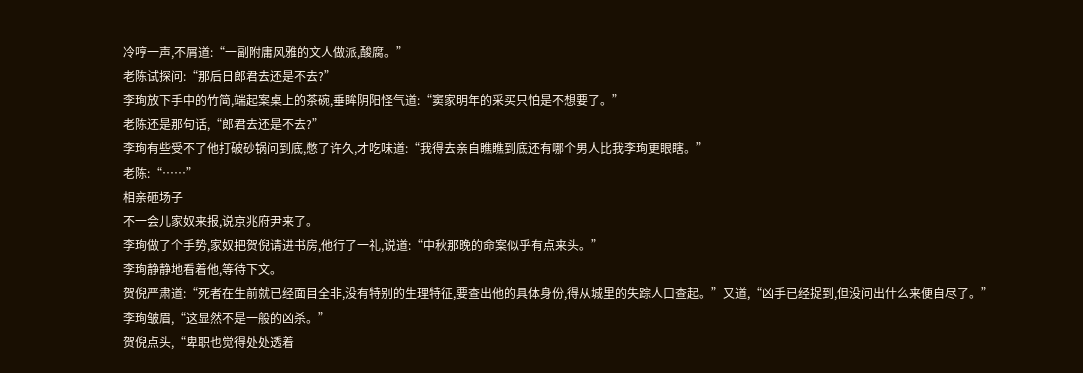冷哼一声,不屑道:“一副附庸风雅的文人做派,酸腐。”
老陈试探问:“那后日郎君去还是不去?”
李珣放下手中的竹简,端起案桌上的茶碗,垂眸阴阳怪气道:“窦家明年的采买只怕是不想要了。”
老陈还是那句话,“郎君去还是不去?”
李珣有些受不了他打破砂锅问到底,憋了许久,才吃味道:“我得去亲自瞧瞧到底还有哪个男人比我李珣更眼瞎。”
老陈:“……”
相亲砸场子
不一会儿家奴来报,说京兆府尹来了。
李珣做了个手势,家奴把贺倪请进书房,他行了一礼,说道:“中秋那晚的命案似乎有点来头。”
李珣静静地看着他,等待下文。
贺倪严肃道:“死者在生前就已经面目全非,没有特别的生理特征,要查出他的具体身份,得从城里的失踪人口查起。”又道,“凶手已经捉到,但没问出什么来便自尽了。”
李珣皱眉,“这显然不是一般的凶杀。”
贺倪点头,“卑职也觉得处处透着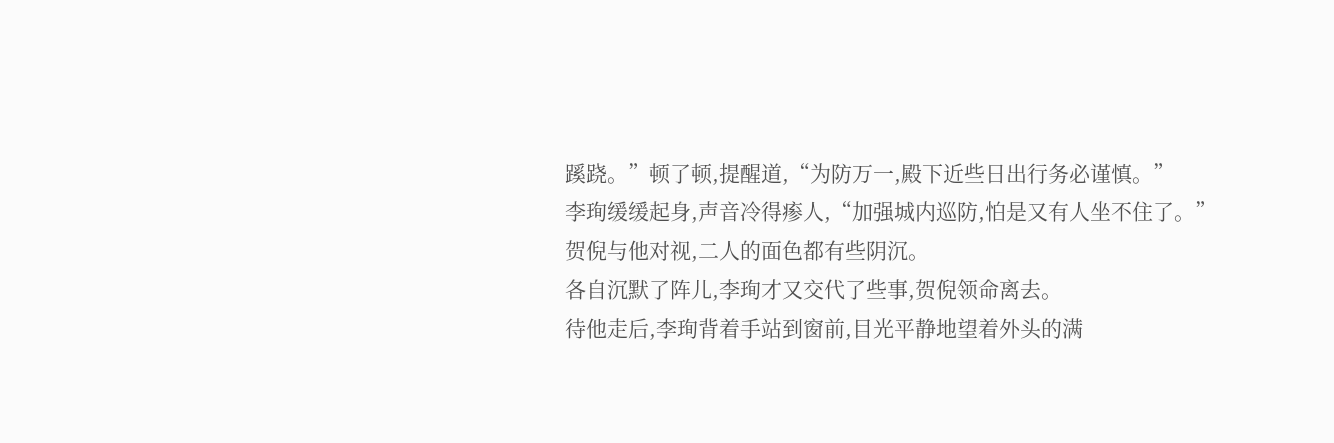蹊跷。”顿了顿,提醒道,“为防万一,殿下近些日出行务必谨慎。”
李珣缓缓起身,声音冷得瘆人,“加强城内巡防,怕是又有人坐不住了。”
贺倪与他对视,二人的面色都有些阴沉。
各自沉默了阵儿,李珣才又交代了些事,贺倪领命离去。
待他走后,李珣背着手站到窗前,目光平静地望着外头的满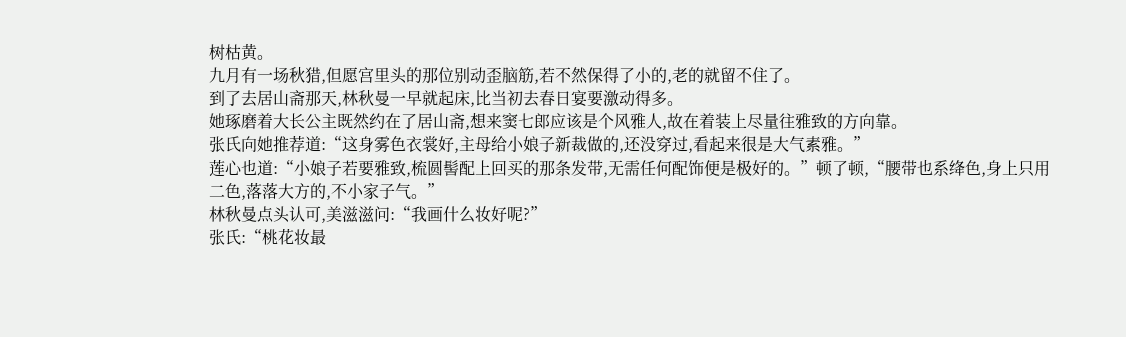树枯黄。
九月有一场秋猎,但愿宫里头的那位别动歪脑筋,若不然保得了小的,老的就留不住了。
到了去居山斋那天,林秋曼一早就起床,比当初去春日宴要激动得多。
她琢磨着大长公主既然约在了居山斋,想来窦七郎应该是个风雅人,故在着装上尽量往雅致的方向靠。
张氏向她推荐道:“这身雾色衣裳好,主母给小娘子新裁做的,还没穿过,看起来很是大气素雅。”
莲心也道:“小娘子若要雅致,梳圆髻配上回买的那条发带,无需任何配饰便是极好的。”顿了顿,“腰带也系绛色,身上只用二色,落落大方的,不小家子气。”
林秋曼点头认可,美滋滋问:“我画什么妆好呢?”
张氏:“桃花妆最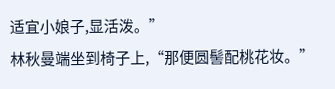适宜小娘子,显活泼。”
林秋曼端坐到椅子上,“那便圆髻配桃花妆。”